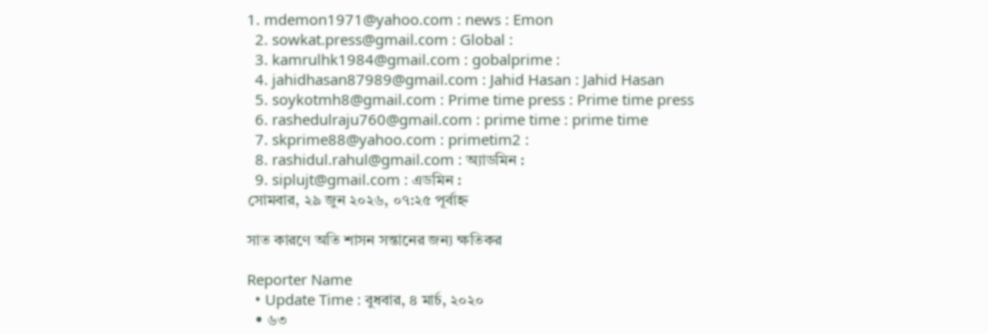1. mdemon1971@yahoo.com : news : Emon
  2. sowkat.press@gmail.com : Global :
  3. kamrulhk1984@gmail.com : gobalprime :
  4. jahidhasan87989@gmail.com : Jahid Hasan : Jahid Hasan
  5. soykotmh8@gmail.com : Prime time press : Prime time press
  6. rashedulraju760@gmail.com : prime time : prime time
  7. skprime88@yahoo.com : primetim2 :
  8. rashidul.rahul@gmail.com : অ্যাডমিন :
  9. siplujt@gmail.com : এডমিন :
সোমবার, ২৯ জুন ২০২৬, ০৭:২৫ পূর্বাহ্ন

সাত কারণে অতি শাসন সন্তানের জন্য ক্ষতিকর

Reporter Name
  • Update Time : বুধবার, ৪ মার্চ, ২০২০
  • ৬৩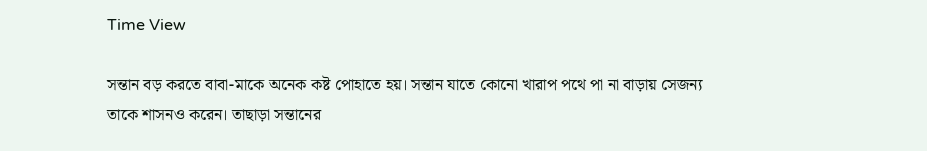Time View

সন্তান বড় করতে বাবা-মাকে অনেক কষ্ট পোহাতে হয়। সন্তান যাতে কোনো খারাপ পথে পা না বাড়ায় সেজন্য তাকে শাসনও করেন। তাছাড়া সন্তানের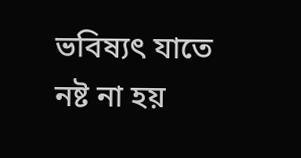ভবিষ্যৎ যাতে নষ্ট না হয়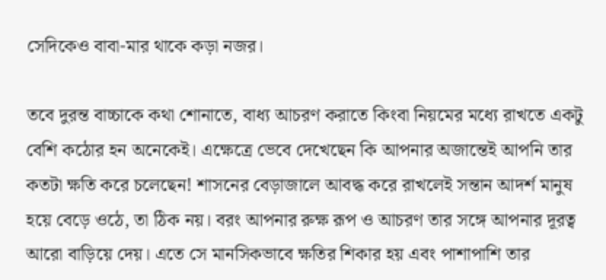সেদিকেও বাবা-মার থাকে কড়া নজর।

তবে দুরন্ত বাচ্চাকে কথা শোনাতে, বাধ্য আচরণ করাতে কিংবা নিয়মের মধ্যে রাখতে একটু বেশি কঠোর হন অনেকেই। এক্ষেত্রে ভেবে দেখেছেন কি আপনার অজান্তেই আপনি তার কতটা ক্ষতি করে চলেছেন! শাসনের বেড়াজালে আবদ্ধ করে রাখলেই সন্তান আদর্শ মানুষ হয়ে বেড়ে ওঠে, তা ঠিক নয়। বরং আপনার রুক্ষ রূপ ও আচরণ তার সঙ্গে আপনার দূরত্ব আরো বাড়িয়ে দেয়। এতে সে মানসিকভাবে ক্ষতির শিকার হয় এবং পাশাপাশি তার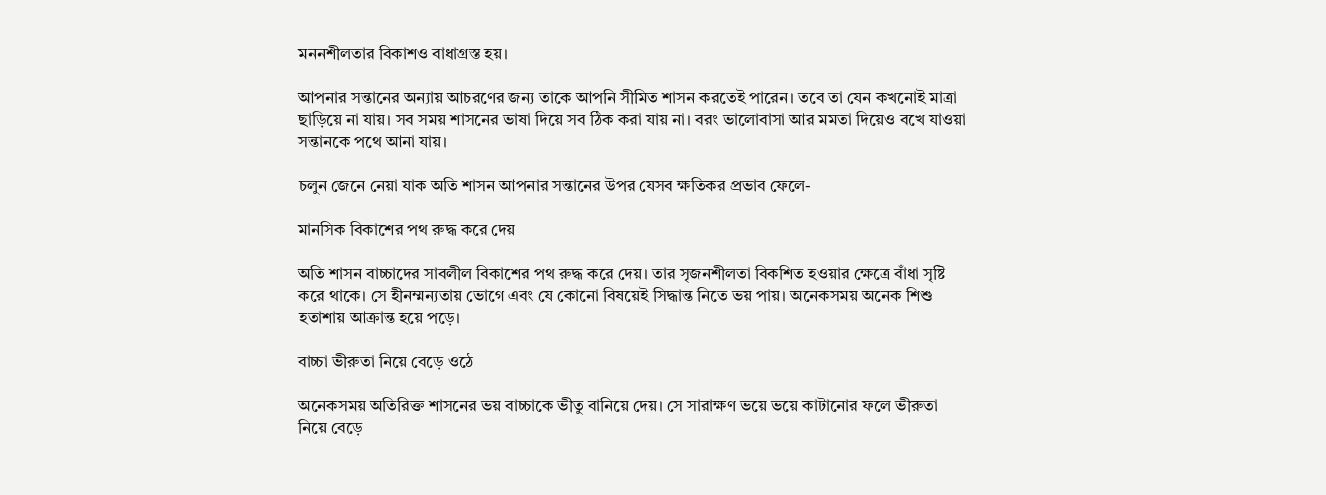মননশীলতার বিকাশও বাধাগ্রস্ত হয়।

আপনার সন্তানের অন্যায় আচরণের জন্য তাকে আপনি সীমিত শাসন করতেই পারেন। তবে তা যেন কখনোই মাত্রা ছাড়িয়ে না যায়। সব সময় শাসনের ভাষা দিয়ে সব ঠিক করা যায় না। বরং ভালোবাসা আর মমতা দিয়েও বখে যাওয়া সন্তানকে পথে আনা যায়।

চলুন জেনে নেয়া যাক অতি শাসন আপনার সন্তানের উপর যেসব ক্ষতিকর প্রভাব ফেলে-

মানসিক বিকাশের পথ রুদ্ধ করে দেয়

অতি শাসন বাচ্চাদের সাবলীল বিকাশের পথ রুদ্ধ করে দেয়। তার সৃজনশীলতা বিকশিত হওয়ার ক্ষেত্রে বাঁধা সৃষ্টি করে থাকে। সে হীনম্মন্যতায় ভোগে এবং যে কোনো বিষয়েই সিদ্ধান্ত নিতে ভয় পায়। অনেকসময় অনেক শিশু হতাশায় আক্রান্ত হয়ে পড়ে।

বাচ্চা ভীরুতা নিয়ে বেড়ে ওঠে

অনেকসময় অতিরিক্ত শাসনের ভয় বাচ্চাকে ভীতু বানিয়ে দেয়। সে সারাক্ষণ ভয়ে ভয়ে কাটানোর ফলে ভীরুতা নিয়ে বেড়ে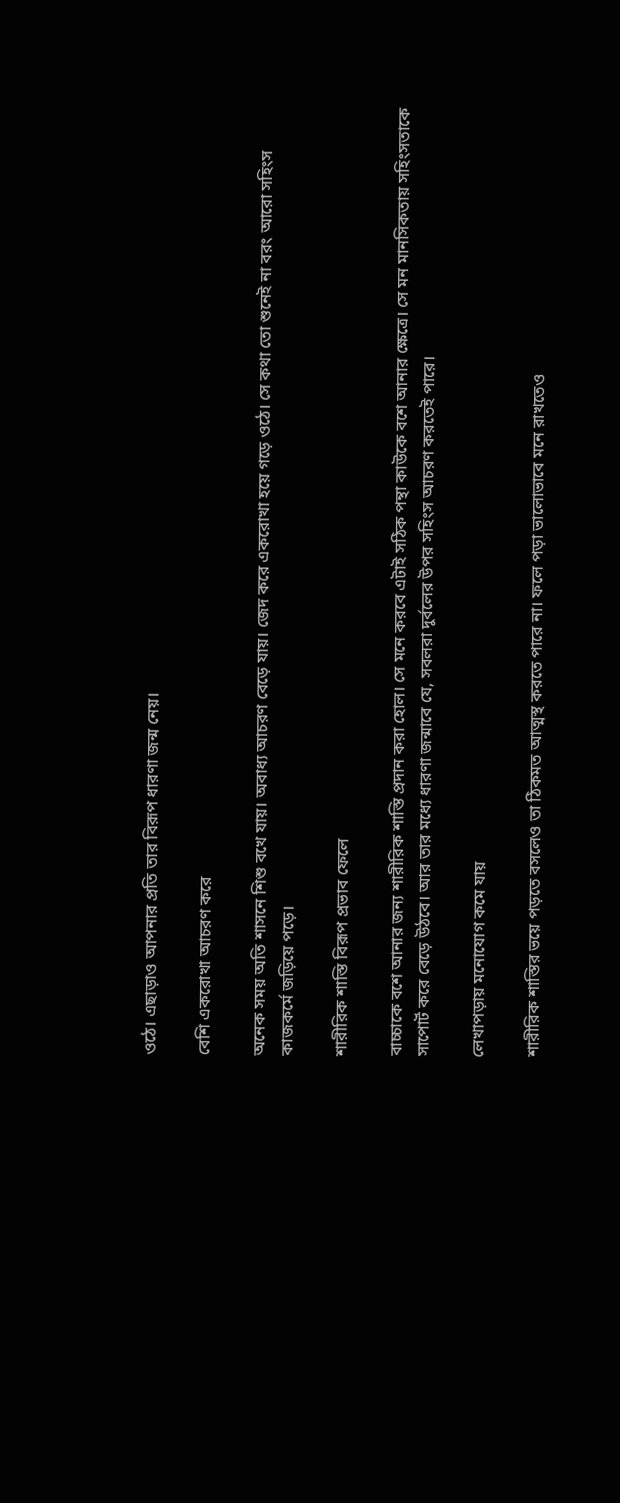ওঠে। এছাড়াও আপনার প্রতি তার বিরূপ ধারণা জন্ম নেয়।

বেশি একরোখা আচরণ করে

অনেক সময় অতি শাসনে শিশু বখে যায়। অবাধ্য আচরণ বেড়ে যায়। জেদ করে একরোখা হয়ে গড়ে ওঠে। সে কথা তো শুনেই না বরং আরো সহিংস কাজকর্মে জড়িয়ে পড়ে।

শারীরিক শাস্তি বিরূপ প্রভাব ফেলে

বাচ্চাকে বশে আনার জন্য শারীরিক শাস্তি প্রদান করা হোল। সে মনে করবে এটাই সঠিক পন্থা কাউকে বশে আনার ক্ষেত্রে। সে মন মানসিকতায় সহিংসতাকে সাপোর্ট করে বেড়ে উঠবে। আর তার মধ্যে ধারণা জন্মাবে যে, সবলরা দুর্বলের উপর সহিংস আচরণ করতেই পারে।

লেখাপড়ায় মনোযোগ কমে যায়

শারীরিক শাস্তির ভয়ে পড়তে বসলেও তা ঠিকমত আত্মস্থ করতে পারে না। ফলে পড়া ভালোভাবে মনে রাখতেও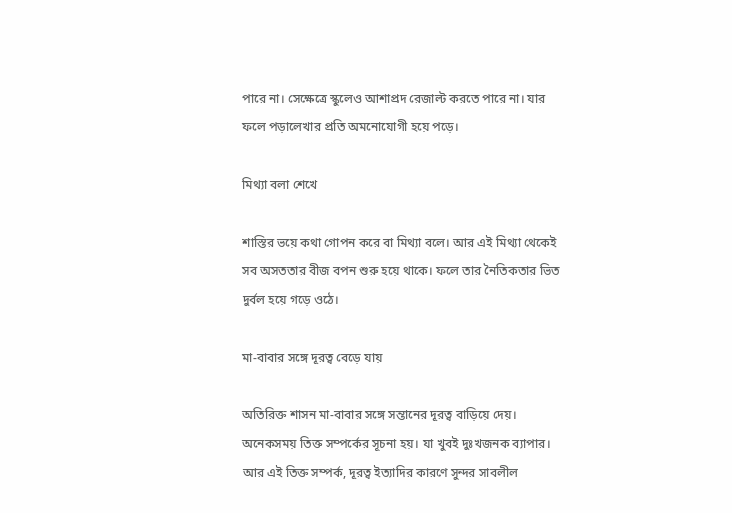পারে না। সেক্ষেত্রে স্কুলেও আশাপ্রদ রেজাল্ট করতে পারে না। যার ফলে পড়ালেখার প্রতি অমনোযোগী হয়ে পড়ে।

মিথ্যা বলা শেখে

শাস্তির ভয়ে কথা গোপন করে বা মিথ্যা বলে। আর এই মিথ্যা থেকেই সব অসততার বীজ বপন শুরু হয়ে থাকে। ফলে তার নৈতিকতার ভিত দুর্বল হয়ে গড়ে ওঠে।

মা-বাবার সঙ্গে দূরত্ব বেড়ে যায়

অতিরিক্ত শাসন মা-বাবার সঙ্গে সন্তানের দূরত্ব বাড়িয়ে দেয়। অনেকসময় তিক্ত সম্পর্কের সূচনা হয়। যা খুবই দুঃখজনক ব্যাপার। আর এই তিক্ত সম্পর্ক, দূরত্ব ইত্যাদির কারণে সুন্দর সাবলীল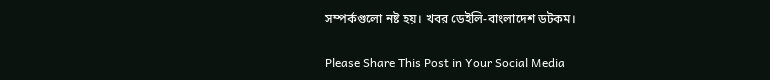সম্পর্কগুলো নষ্ট হয়। খবর ডেইলি-বাংলাদেশ ডটকম।

Please Share This Post in Your Social Media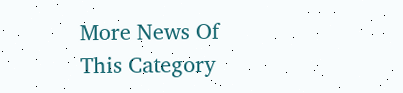More News Of This Category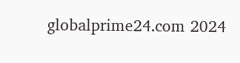globalprime24.com 2024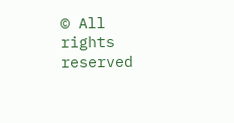© All rights reserved